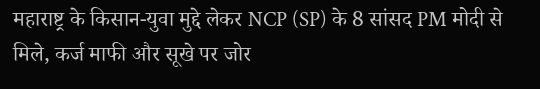महाराष्ट्र के किसान-युवा मुद्दे लेकर NCP (SP) के 8 सांसद PM मोदी से मिले, कर्ज माफी और सूखे पर जोर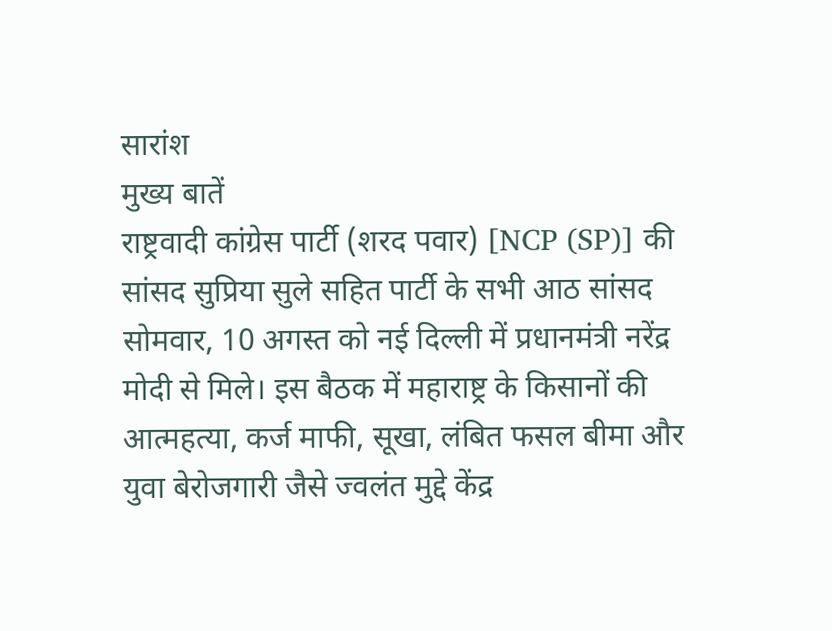सारांश
मुख्य बातें
राष्ट्रवादी कांग्रेस पार्टी (शरद पवार) [NCP (SP)] की सांसद सुप्रिया सुले सहित पार्टी के सभी आठ सांसद सोमवार, 10 अगस्त को नई दिल्ली में प्रधानमंत्री नरेंद्र मोदी से मिले। इस बैठक में महाराष्ट्र के किसानों की आत्महत्या, कर्ज माफी, सूखा, लंबित फसल बीमा और युवा बेरोजगारी जैसे ज्वलंत मुद्दे केंद्र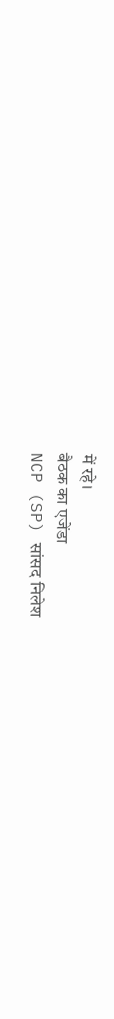में रहे।
बैठक का एजेंडा
NCP (SP) सांसद निलेश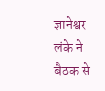ज्ञानेश्वर लंके ने बैठक से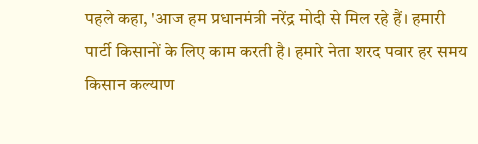पहले कहा, 'आज हम प्रधानमंत्री नरेंद्र मोदी से मिल रहे हैं। हमारी पार्टी किसानों के लिए काम करती है। हमारे नेता शरद पवार हर समय किसान कल्याण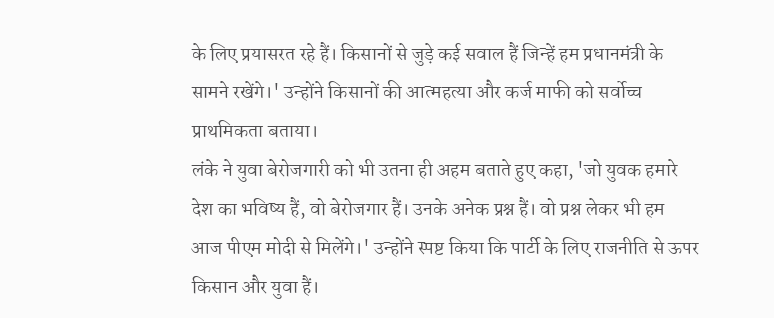के लिए प्रयासरत रहे हैं। किसानों से जुड़े कई सवाल हैं जिन्हें हम प्रधानमंत्री के सामने रखेंगे।' उन्होंने किसानों की आत्महत्या और कर्ज माफी को सर्वोच्च प्राथमिकता बताया।
लंके ने युवा बेरोजगारी को भी उतना ही अहम बताते हुए कहा, 'जो युवक हमारे देश का भविष्य हैं, वो बेरोजगार हैं। उनके अनेक प्रश्न हैं। वो प्रश्न लेकर भी हम आज पीएम मोदी से मिलेंगे।' उन्होंने स्पष्ट किया कि पार्टी के लिए राजनीति से ऊपर किसान और युवा हैं।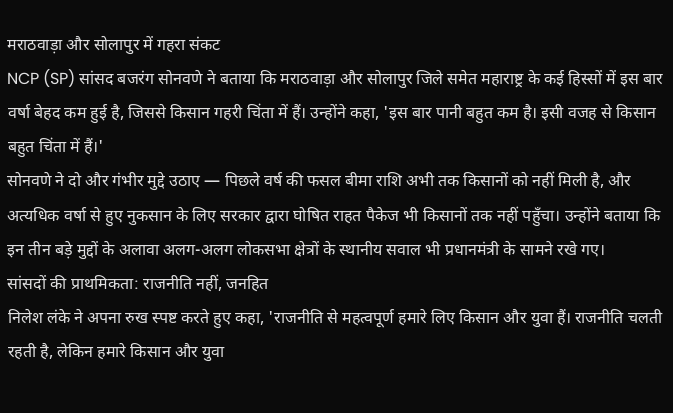मराठवाड़ा और सोलापुर में गहरा संकट
NCP (SP) सांसद बजरंग सोनवणे ने बताया कि मराठवाड़ा और सोलापुर जिले समेत महाराष्ट्र के कई हिस्सों में इस बार वर्षा बेहद कम हुई है, जिससे किसान गहरी चिंता में हैं। उन्होंने कहा, 'इस बार पानी बहुत कम है। इसी वजह से किसान बहुत चिंता में हैं।'
सोनवणे ने दो और गंभीर मुद्दे उठाए — पिछले वर्ष की फसल बीमा राशि अभी तक किसानों को नहीं मिली है, और अत्यधिक वर्षा से हुए नुकसान के लिए सरकार द्वारा घोषित राहत पैकेज भी किसानों तक नहीं पहुँचा। उन्होंने बताया कि इन तीन बड़े मुद्दों के अलावा अलग-अलग लोकसभा क्षेत्रों के स्थानीय सवाल भी प्रधानमंत्री के सामने रखे गए।
सांसदों की प्राथमिकता: राजनीति नहीं, जनहित
निलेश लंके ने अपना रुख स्पष्ट करते हुए कहा, 'राजनीति से महत्वपूर्ण हमारे लिए किसान और युवा हैं। राजनीति चलती रहती है, लेकिन हमारे किसान और युवा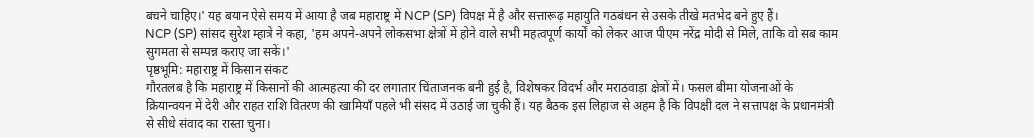बचने चाहिए।' यह बयान ऐसे समय में आया है जब महाराष्ट्र में NCP (SP) विपक्ष में है और सत्तारूढ़ महायुति गठबंधन से उसके तीखे मतभेद बने हुए हैं।
NCP (SP) सांसद सुरेश म्हात्रे ने कहा, 'हम अपने-अपने लोकसभा क्षेत्रों में होने वाले सभी महत्वपूर्ण कार्यों को लेकर आज पीएम नरेंद्र मोदी से मिले, ताकि वो सब काम सुगमता से सम्पन्न कराए जा सकें।'
पृष्ठभूमि: महाराष्ट्र में किसान संकट
गौरतलब है कि महाराष्ट्र में किसानों की आत्महत्या की दर लगातार चिंताजनक बनी हुई है, विशेषकर विदर्भ और मराठवाड़ा क्षेत्रों में। फसल बीमा योजनाओं के क्रियान्वयन में देरी और राहत राशि वितरण की खामियाँ पहले भी संसद में उठाई जा चुकी हैं। यह बैठक इस लिहाज से अहम है कि विपक्षी दल ने सत्तापक्ष के प्रधानमंत्री से सीधे संवाद का रास्ता चुना।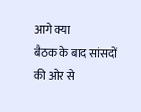आगे क्या
बैठक के बाद सांसदों की ओर से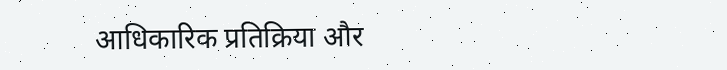आधिकारिक प्रतिक्रिया और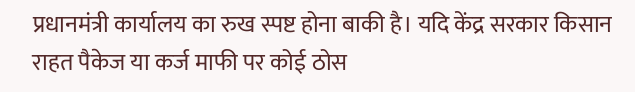प्रधानमंत्री कार्यालय का रुख स्पष्ट होना बाकी है। यदि केंद्र सरकार किसान राहत पैकेज या कर्ज माफी पर कोई ठोस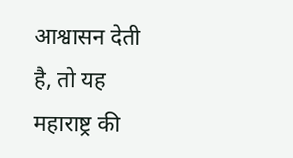आश्वासन देती है, तो यह महाराष्ट्र की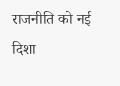राजनीति को नई दिशा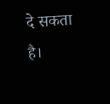दे सकता है।